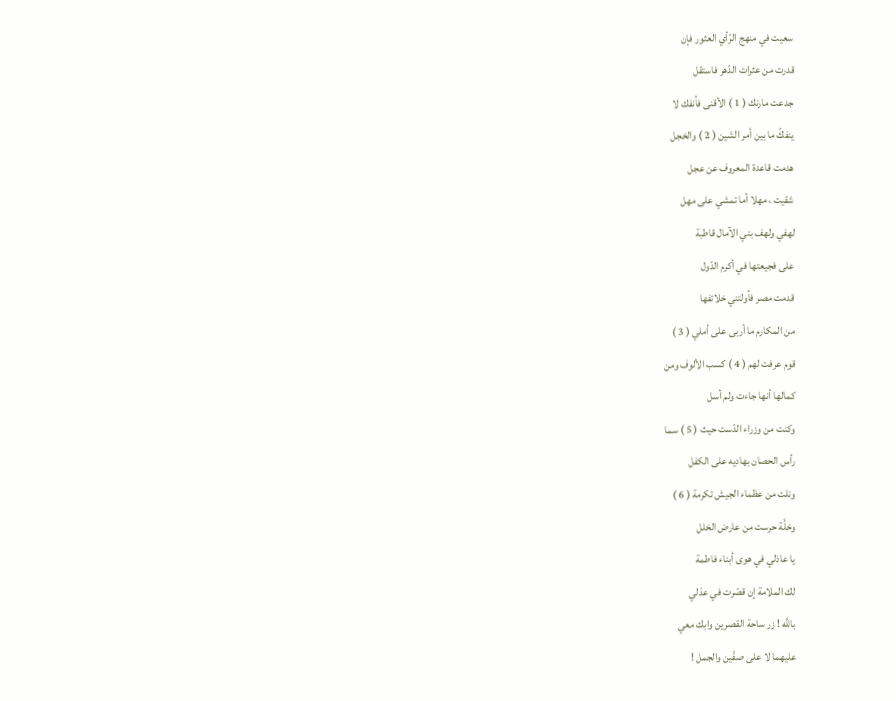سعيت في منهج الرّأي العثور فإن
قدرت من عثرات الدّهر فاستقل
جدعت مارنك ( 1 ) الأقنى فأنفك لا
ينفكّ ما بين أمر الشين ( 2 ) والخجل
هدمت قاعدة المعروف عن عجل
شقيت ، مهلا أما تمشي على مهل
لهفي ولهف بني الآمال قاطبة
على فجيعتها في أكرم الدّول
قدمت مصر فأولتني خلائفها
من المكارم ما أربى على أملي ( 3 )
قوم عرفت لهم ( 4 ) كسب الألوف ومن
كمالها أنها جاءت ولم أسل
وكنت من وزراء الدّست حيث ( 5 ) سما
رأس الحصان بهاديه على الكفل
ونلت من عظماء الجيش تكرمة ( 6 )
وخلَّة حرست من عارض الخلل
يا عاذلي في هوى أبناء فاطمة
لك الملامة إن قصّرت في عذلي
باللَّه ! زر ساحة القصرين وابك معي
عليهما لا على صفّين والجمل !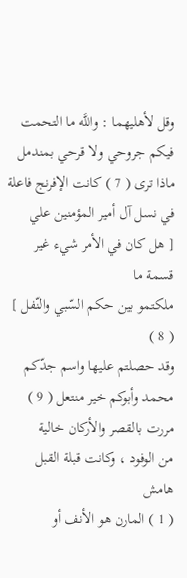وقل لأهليهما : واللَّه ما التحمت
فيكم جروحي ولا قرحي بمندمل
ماذا ترى ( 7 ) كانت الإفرنج فاعلة
في نسل آل أمير المؤمنين علي
[ هل كان في الأمر شيء غير قسمة ما
ملكتمو بين حكم السّبي والنّفل ] ( 8 )
وقد حصلتم عليها واسم جدّكم
محمد وأبوكم خير منتعل ( 9 )
مررت بالقصر والأركان خالية
من الوفود ، وكانت قبلة القبل
هامش
( 1 ) المارن هو الأنف أو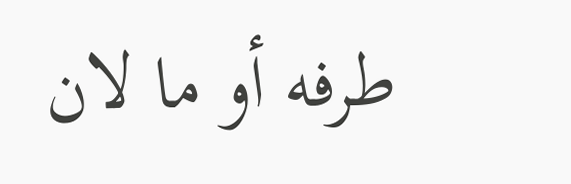طرفه أو ما لان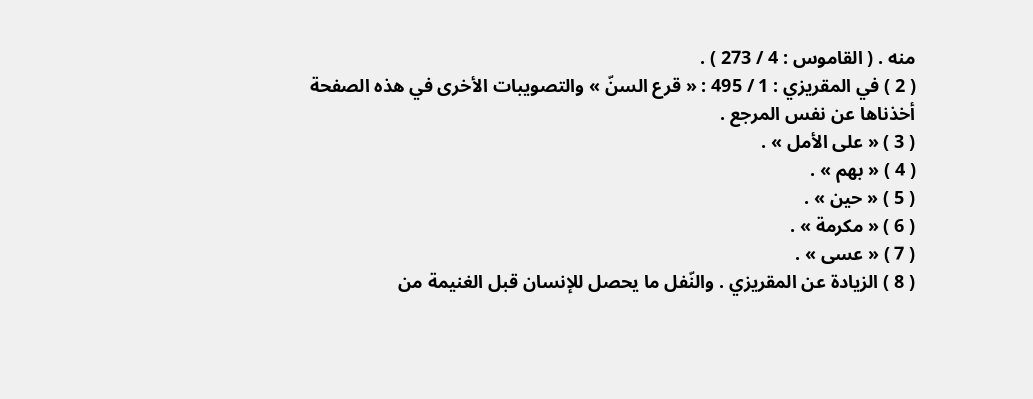منه . ( القاموس : 4 / 273 ) .
( 2 ) في المقريزي : 1 / 495 : « قرع السنّ » والتصويبات الأخرى في هذه الصفحة أخذناها عن نفس المرجع .
( 3 ) « على الأمل » .
( 4 ) « بهم » .
( 5 ) « حين » .
( 6 ) « مكرمة » .
( 7 ) « عسى » .
( 8 ) الزيادة عن المقريزي . والنّفل ما يحصل للإنسان قبل الغنيمة من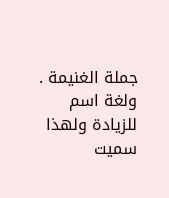جملة الغنيمة . ولغة اسم للزيادة ولهذا سميت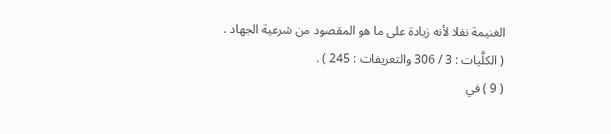الغنيمة نفلا لأنه زيادة على ما هو المقصود من شرعية الجهاد . ( الكلَّيات : 3 / 306 والتعريفات : 245 ) .
( 9 ) في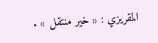المقريزي : « خير منتقل » .